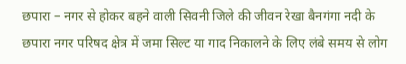छपारा – नगर से होकर बहने वाली सिवनी जिले की जीवन रेखा बैनगंगा नदी के छपारा नगर परिषद क्षेत्र में जमा सिल्ट या गाद निकालने के लिए लंबे समय से लोग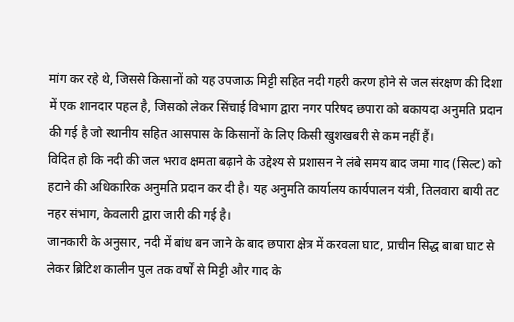मांग कर रहे थे, जिससे किसानों को यह उपजाऊ मिट्टी सहित नदी गहरी करण होने से जल संरक्षण की दिशा में एक शानदार पहल है, जिसको लेकर सिंचाई विभाग द्वारा नगर परिषद छपारा को बकायदा अनुमति प्रदान की गई है जो स्थानीय सहित आसपास के किसानों के लिए किसी खुशखबरी से कम नहीं हैं।
विदित हो कि नदी की जल भराव क्षमता बढ़ाने के उद्देश्य से प्रशासन ने लंबे समय बाद जमा गाद (सिल्ट) को हटाने की अधिकारिक अनुमति प्रदान कर दी है। यह अनुमति कार्यालय कार्यपालन यंत्री, तिलवारा बायी तट नहर संभाग, केवलारी द्वारा जारी की गई है।
जानकारी के अनुसार, नदी में बांध बन जाने के बाद छपारा क्षेत्र में करवला घाट, प्राचीन सिद्ध बाबा घाट से लेकर ब्रिटिश कालीन पुल तक वर्षों से मिट्टी और गाद के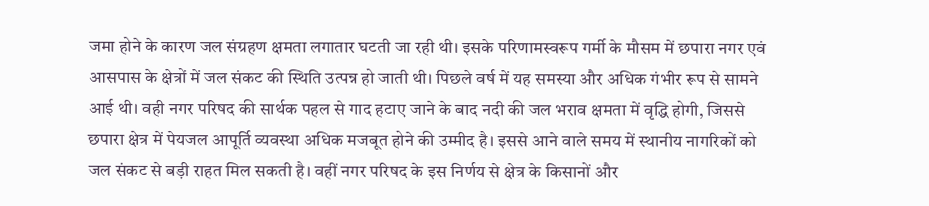जमा होने के कारण जल संग्रहण क्षमता लगातार घटती जा रही थी। इसके परिणामस्वरूप गर्मी के मौसम में छपारा नगर एवं आसपास के क्षेत्रों में जल संकट की स्थिति उत्पन्न हो जाती थी। पिछले वर्ष में यह समस्या और अधिक गंभीर रूप से सामने आई थी। वही नगर परिषद की सार्थक पहल से गाद हटाए जाने के बाद नदी की जल भराव क्षमता में वृद्धि होगी, जिससे छपारा क्षेत्र में पेयजल आपूर्ति व्यवस्था अधिक मजबूत होने की उम्मीद है। इससे आने वाले समय में स्थानीय नागरिकों को जल संकट से बड़ी राहत मिल सकती है। वहीं नगर परिषद के इस निर्णय से क्षेत्र के किसानों और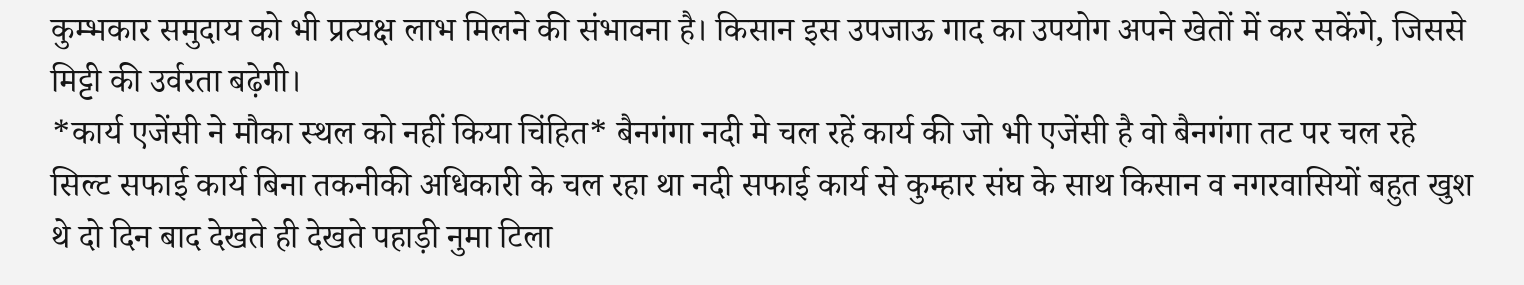कुम्भकार समुदाय को भी प्रत्यक्ष लाभ मिलने की संभावना है। किसान इस उपजाऊ गाद का उपयोग अपने खेतों में कर सकेंगे, जिससे मिट्टी की उर्वरता बढ़ेगी।
*कार्य एजेंसी ने मौका स्थल को नहीं किया चिंहित* बैनगंगा नदी मे चल रहें कार्य की जो भी एजेंसी है वो बैनगंगा तट पर चल रहे सिल्ट सफाई कार्य बिना तकनीकी अधिकारी के चल रहा था नदी सफाई कार्य से कुम्हार संघ के साथ किसान व नगरवासियों बहुत खुश थे दो दिन बाद देखते ही देखते पहाड़ी नुमा टिला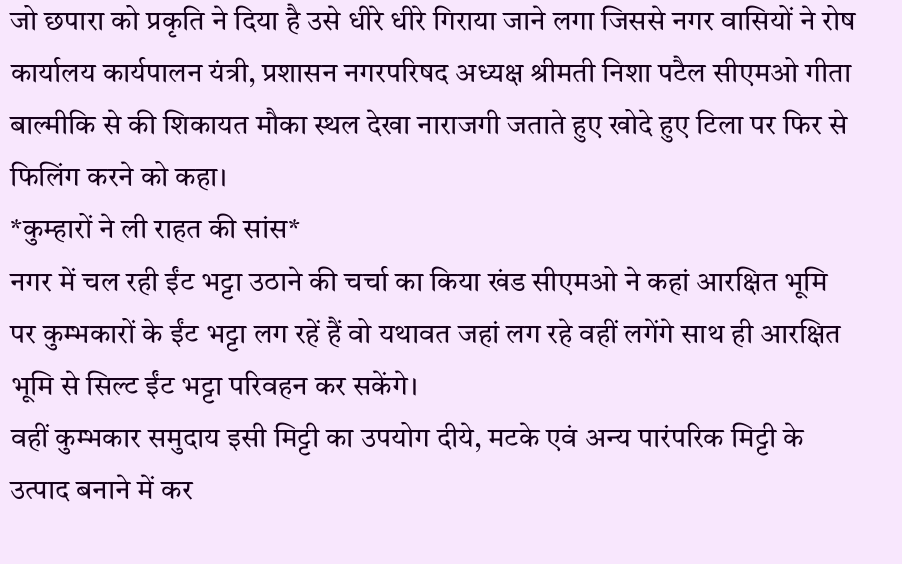जो छपारा को प्रकृति ने दिया है उसे धीरे धीरे गिराया जाने लगा जिससे नगर वासियों ने रोष कार्यालय कार्यपालन यंत्री, प्रशासन नगरपरिषद अध्यक्ष श्रीमती निशा पटैल सीएमओ गीता बाल्मीकि से की शिकायत मौका स्थल देखा नाराजगी जताते हुए खोदे हुए टिला पर फिर से फिलिंग करने को कहा।
*कुम्हारों ने ली राहत की सांस*
नगर में चल रही ईंट भट्टा उठाने की चर्चा का किया खंड सीएमओ ने कहां आरक्षित भूमि पर कुम्भकारों के ईंट भट्टा लग रहें हैं वो यथावत जहां लग रहे वहीं लगेंगे साथ ही आरक्षित भूमि से सिल्ट ईंट भट्टा परिवहन कर सकेंगे।
वहीं कुम्भकार समुदाय इसी मिट्टी का उपयोग दीये, मटके एवं अन्य पारंपरिक मिट्टी के उत्पाद बनाने में कर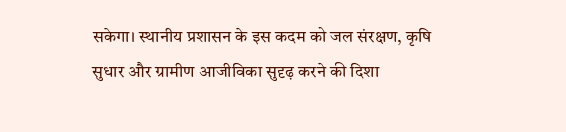सकेगा। स्थानीय प्रशासन के इस कदम को जल संरक्षण, कृषि सुधार और ग्रामीण आजीविका सुदृढ़ करने की दिशा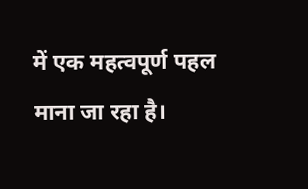में एक महत्वपूर्ण पहल माना जा रहा है।